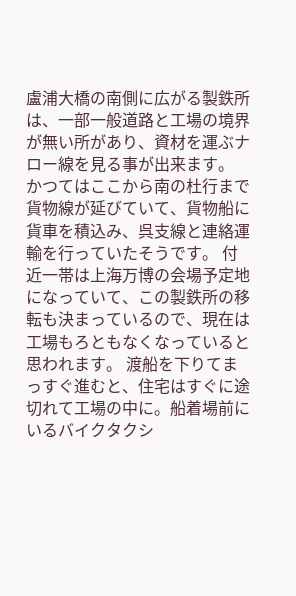盧浦大橋の南側に広がる製鉄所は、一部一般道路と工場の境界が無い所があり、資材を運ぶナロー線を見る事が出来ます。 かつてはここから南の杜行まで貨物線が延びていて、貨物船に貨車を積込み、呉支線と連絡運輸を行っていたそうです。 付近一帯は上海万博の会場予定地になっていて、この製鉄所の移転も決まっているので、現在は工場もろともなくなっていると思われます。 渡船を下りてまっすぐ進むと、住宅はすぐに途切れて工場の中に。船着場前にいるバイクタクシ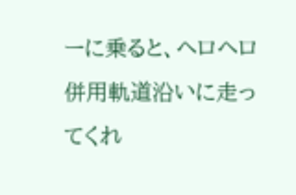ーに乗ると、ヘロヘロ併用軌道沿いに走ってくれ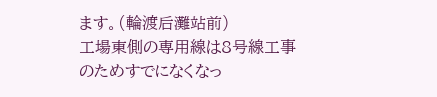ます。(輪渡后灘站前)
工場東側の専用線は8号線工事のためすでになくなっ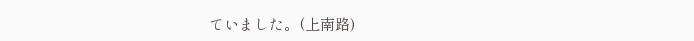ていました。(上南路)